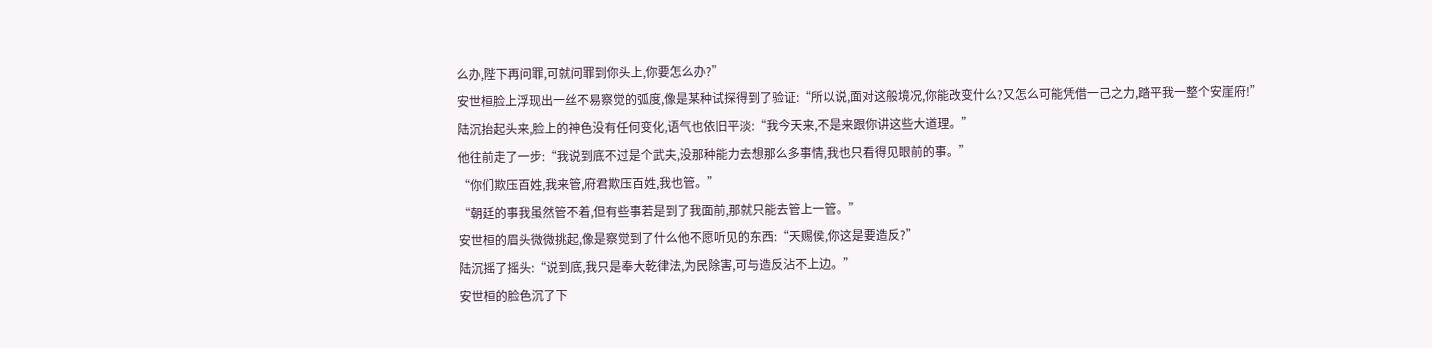么办,陛下再问罪,可就问罪到你头上,你要怎么办?”
安世桓脸上浮现出一丝不易察觉的弧度,像是某种试探得到了验证:“所以说,面对这般境况,你能改变什么?又怎么可能凭借一己之力,踏平我一整个安崖府!”
陆沉抬起头来,脸上的神色没有任何变化,语气也依旧平淡:“我今天来,不是来跟你讲这些大道理。”
他往前走了一步:“我说到底不过是个武夫,没那种能力去想那么多事情,我也只看得见眼前的事。”
“你们欺压百姓,我来管,府君欺压百姓,我也管。”
“朝廷的事我虽然管不着,但有些事若是到了我面前,那就只能去管上一管。”
安世桓的眉头微微挑起,像是察觉到了什么他不愿听见的东西:“天赐侯,你这是要造反?”
陆沉摇了摇头:“说到底,我只是奉大乾律法,为民除害,可与造反沾不上边。”
安世桓的脸色沉了下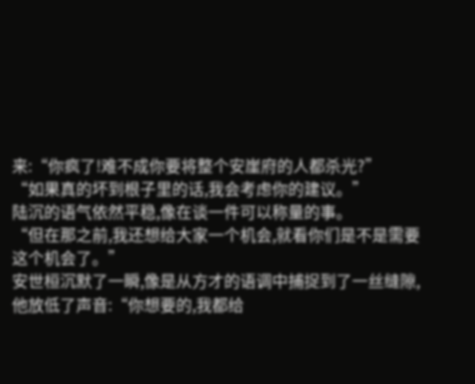来:“你疯了!难不成你要将整个安崖府的人都杀光?”
“如果真的坏到根子里的话,我会考虑你的建议。”
陆沉的语气依然平稳,像在谈一件可以称量的事。
“但在那之前,我还想给大家一个机会,就看你们是不是需要这个机会了。”
安世桓沉默了一瞬,像是从方才的语调中捕捉到了一丝缝隙,他放低了声音:“你想要的,我都给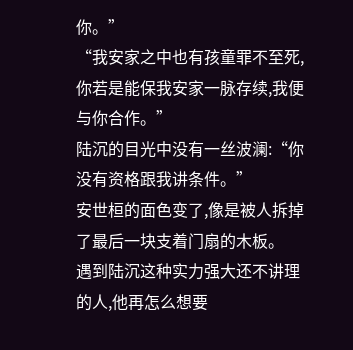你。”
“我安家之中也有孩童罪不至死,你若是能保我安家一脉存续,我便与你合作。”
陆沉的目光中没有一丝波澜:“你没有资格跟我讲条件。”
安世桓的面色变了,像是被人拆掉了最后一块支着门扇的木板。
遇到陆沉这种实力强大还不讲理的人,他再怎么想要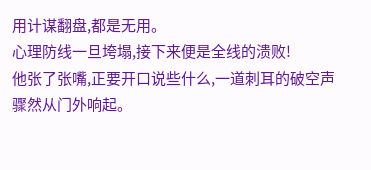用计谋翻盘,都是无用。
心理防线一旦垮塌,接下来便是全线的溃败!
他张了张嘴,正要开口说些什么,一道刺耳的破空声骤然从门外响起。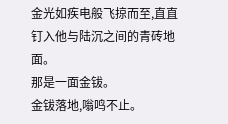金光如疾电般飞掠而至,直直钉入他与陆沉之间的青砖地面。
那是一面金钹。
金钹落地,嗡鸣不止。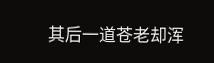其后一道苍老却浑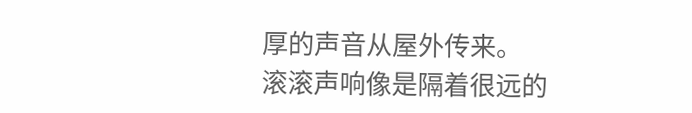厚的声音从屋外传来。
滚滚声响像是隔着很远的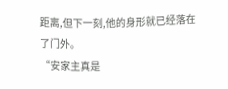距离,但下一刻,他的身形就已经落在了门外。
“安家主真是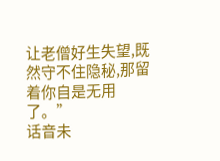让老僧好生失望,既然守不住隐秘,那留着你自是无用了。”
话音未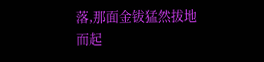落,那面金钹猛然拔地而起